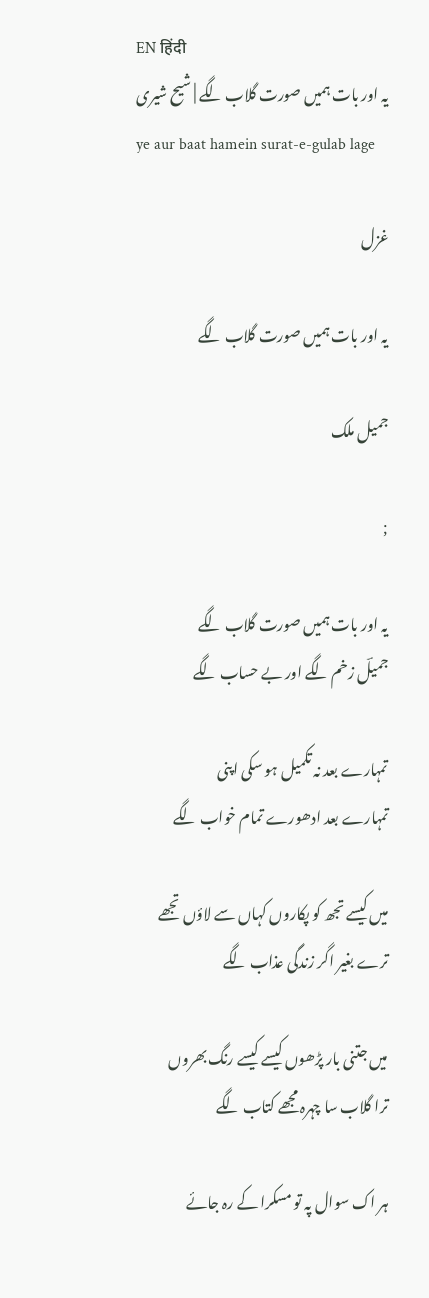EN हिंदी
یہ اور بات ہمیں صورت گلاب لگے | شیح شیری
ye aur baat hamein surat-e-gulab lage

غزل

یہ اور بات ہمیں صورت گلاب لگے

جمیل ملک

;

یہ اور بات ہمیں صورت گلاب لگے
جمیلؔ زخم لگے اور بے حساب لگے

تمہارے بعد نہ تکمیل ہو سکی اپنی
تمہارے بعد ادھورے تمام خواب لگے

میں کیسے تجھ کو پکاروں کہاں سے لاؤں تجھے
ترے بغیر اگر زندگی عذاب لگے

میں جتنی بار پڑھوں کیسے کیسے رنگ بھروں
ترا گلاب سا چہرہ مجھے کتاب لگے

ہر اک سوال پہ تو مسکرا کے رہ جائے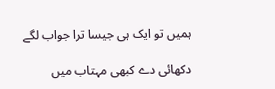ہمیں تو ایک ہی جیسا ترا جواب لگے

دکھائی دے کبھی مہتاب میں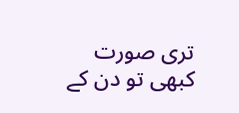تری صورت
کبھی تو دن کے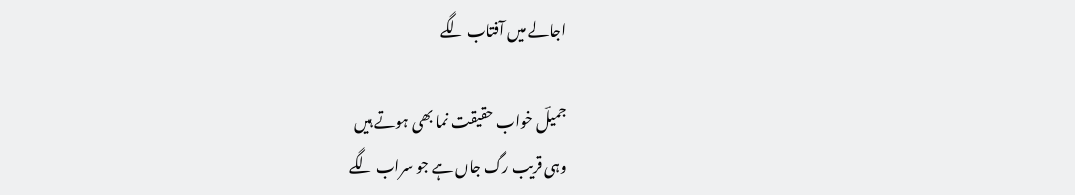اجالے میں آفتاب لگے

جمیلؔ خواب حقیقت نما بھی ہوتے ہیں
وہی قریب رگ جاں ہے جو سراب لگے